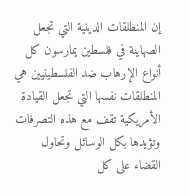إن المنطلقات الدينية التي تجعل الصهاينة في فلسطين يمارسون كل أنواع الإرهاب ضد الفلسطينيين هي المنطلقات نفسها التي تجعل القيادة الأمريكية تقف مع هذه التصرفات وتؤيدها بكل الوسائل وتحاول القضاء على كل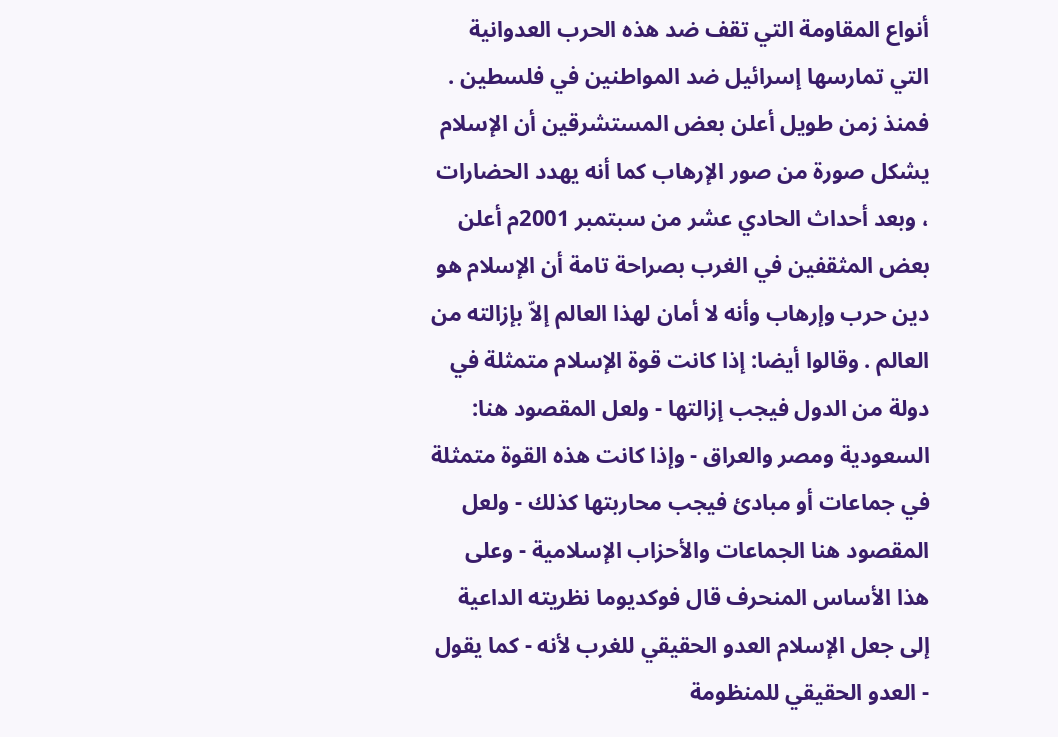أنواع المقاومة التي تقف ضد هذه الحرب العدوانية التي تمارسها إسرائيل ضد المواطنين في فلسطين . فمنذ زمن طويل أعلن بعض المستشرقين أن الإسلام يشكل صورة من صور الإرهاب كما أنه يهدد الحضارات ، وبعد أحداث الحادي عشر من سبتمبر 2001م أعلن بعض المثقفين في الغرب بصراحة تامة أن الإسلام هو دين حرب وإرهاب وأنه لا أمان لهذا العالم إلاّ بإزالته من العالم . وقالوا أيضا: إذا كانت قوة الإسلام متمثلة في دولة من الدول فيجب إزالتها - ولعل المقصود هنا: السعودية ومصر والعراق - وإذا كانت هذه القوة متمثلة في جماعات أو مبادئ فيجب محاربتها كذلك - ولعل المقصود هنا الجماعات والأحزاب الإسلامية - وعلى هذا الأساس المنحرف قال فوكديوما نظريته الداعية إلى جعل الإسلام العدو الحقيقي للغرب لأنه - كما يقول - العدو الحقيقي للمنظومة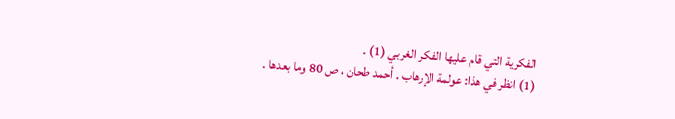الفكرية التي قام عليها الفكر الغربي (1) .
(1) انظر في هذا: عولمة الإرهاب . أحمد طحان ، ص 80 وما بعدها .